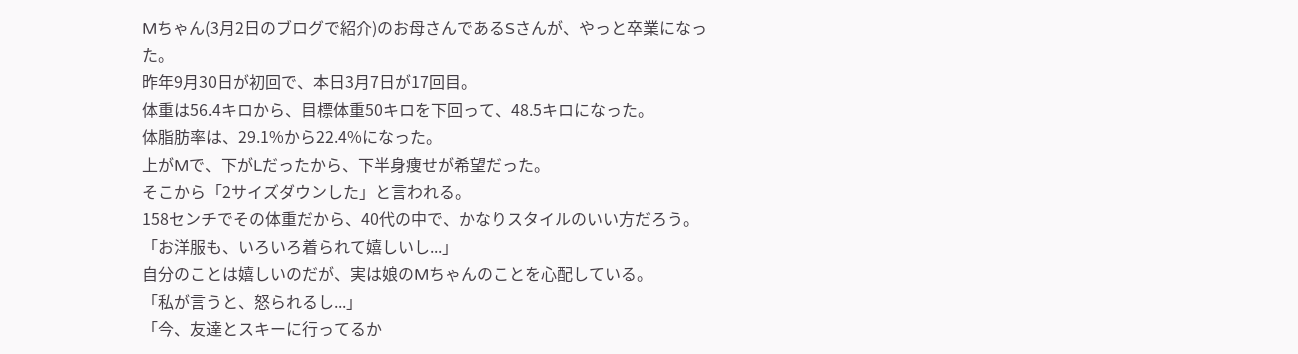Mちゃん(3月2日のブログで紹介)のお母さんであるSさんが、やっと卒業になった。
昨年9月30日が初回で、本日3月7日が17回目。
体重は56.4キロから、目標体重50キロを下回って、48.5キロになった。
体脂肪率は、29.1%から22.4%になった。
上がMで、下がLだったから、下半身痩せが希望だった。
そこから「2サイズダウンした」と言われる。
158センチでその体重だから、40代の中で、かなりスタイルのいい方だろう。
「お洋服も、いろいろ着られて嬉しいし...」
自分のことは嬉しいのだが、実は娘のMちゃんのことを心配している。
「私が言うと、怒られるし...」
「今、友達とスキーに行ってるか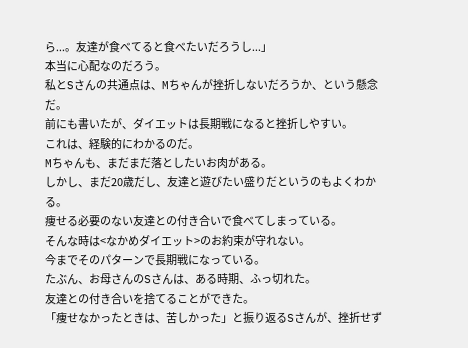ら...。友達が食べてると食べたいだろうし...」
本当に心配なのだろう。
私とSさんの共通点は、Mちゃんが挫折しないだろうか、という懸念だ。
前にも書いたが、ダイエットは長期戦になると挫折しやすい。
これは、経験的にわかるのだ。
Mちゃんも、まだまだ落としたいお肉がある。
しかし、まだ20歳だし、友達と遊びたい盛りだというのもよくわかる。
痩せる必要のない友達との付き合いで食べてしまっている。
そんな時は<なかめダイエット>のお約束が守れない。
今までそのパターンで長期戦になっている。
たぶん、お母さんのSさんは、ある時期、ふっ切れた。
友達との付き合いを捨てることができた。
「痩せなかったときは、苦しかった」と振り返るSさんが、挫折せず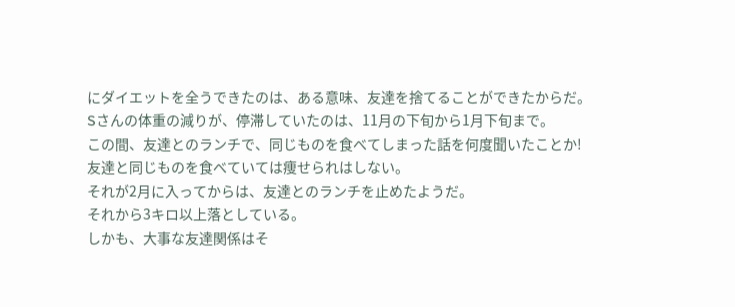にダイエットを全うできたのは、ある意味、友達を捨てることができたからだ。
Sさんの体重の減りが、停滞していたのは、11月の下旬から1月下旬まで。
この間、友達とのランチで、同じものを食べてしまった話を何度聞いたことか!
友達と同じものを食べていては痩せられはしない。
それが2月に入ってからは、友達とのランチを止めたようだ。
それから3キロ以上落としている。
しかも、大事な友達関係はそ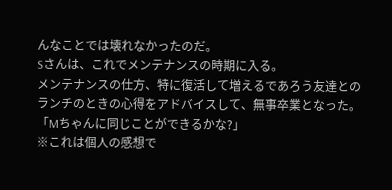んなことでは壊れなかったのだ。
Sさんは、これでメンテナンスの時期に入る。
メンテナンスの仕方、特に復活して増えるであろう友達とのランチのときの心得をアドバイスして、無事卒業となった。
「Mちゃんに同じことができるかな?」
※これは個人の感想で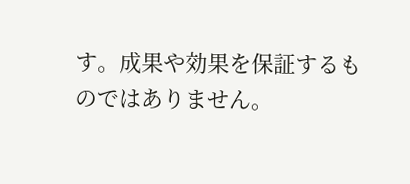す。成果や効果を保証するものではありません。